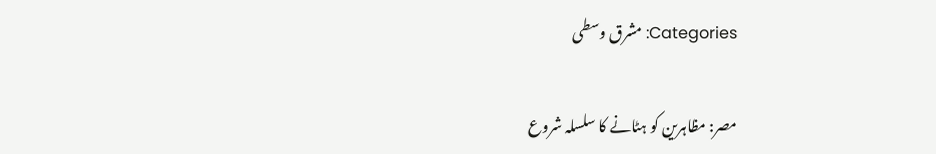Categories: مشرق وسطی

مصر: مظاہرین کو ہٹانے کا سلسلہ شروع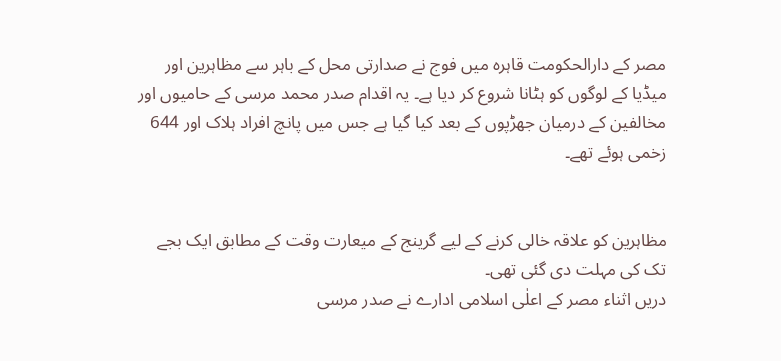مصر کے دارالحکومت قاہرہ میں فوج نے صدارتی محل کے باہر سے مظاہرین اور میڈیا کے لوگوں کو ہٹانا شروع کر دیا ہے۔ یہ اقدام صدر محمد مرسی کے حامیوں اور مخالفین کے درمیان جھڑپوں کے بعد کیا گیا ہے جس میں پانچ افراد ہلاک اور 644 زخمی ہوئے تھے۔


مظاہرین کو علاقہ خالی کرنے کے لیے گرینج کے میعارت وقت کے مطابق ایک بجے تک کی مہلت دی گئی تھی۔
دریں اثناء مصر کے اعلٰی اسلامی ادارے نے صدر مرسی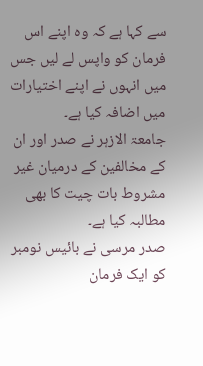سے کہا ہے کہ وہ اپنے اس فرمان کو واپس لے لیں جس میں انہوں نے اپنے اختیارات میں اضافہ کیا ہے۔
جامعۃ الازہر نے صدر اور ان کے مخالفین کے درمیان غیر مشروط بات چیت کا بھی مطالبہ کیا ہے۔
صدر مرسی نے بائیس نومبر کو ایک فرمان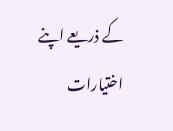کے ذریعے اپنے اختیارات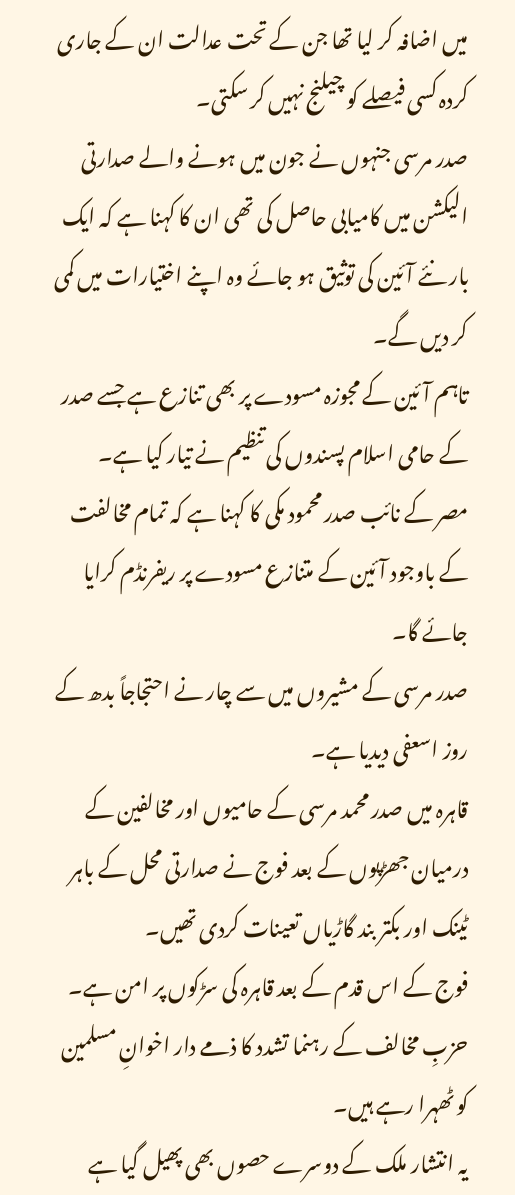میں اضافہ کر لیا تھا جن کے تحت عدالت ان کے جاری کردہ کسی فیصلے کو چیلنج نہیں کر سکتی۔
صدر مرسی جنہوں نے جون میں ہونے والے صدارتی الیکشن میں کامیابی حاصل کی تھی ان کا کہنا ہے کہ ایک بار نئے آئین کی توثیق ہو جائے وہ اپنے اختیارات میں کمی کر دیں گے۔
تاہم آئین کے مجوزہ مسودے پر بھی تنازع ہے جسے صدر کے حامی اسلام پسندوں کی تنظیم نے تیار کیا ہے۔
مصر کے نائب صدر محمود مکی کا کہنا ہے کہ تمام مخالفت کے باوجود آئین کے متنازع مسودے پر ریفرنڈم کرایا جائے گا۔
صدر مرسی کے مشیروں میں سے چار نے احتجاجاً بدھ کے روز اسعفی دیدیا ہے۔
قاہرہ میں صدر محمد مرسی کے حامیوں اور مخالفین کے درمیان جھڑپوں کے بعد فوج نے صدارتی محل کے باہر ٹینک اور بکتر بند گاڑیاں تعینات کردی تھیں۔
فوج کے اس قدم کے بعد قاہرہ کی سڑکوں پر امن ہے۔
حزبِ مخالف کے رہنما تشدد کا ذمے دار اخوانِ مسلمین کو ٹھہرا رہے ہیں۔
یہ انتشار ملک کے دوسرے حصوں بھی پھیل گیا ہے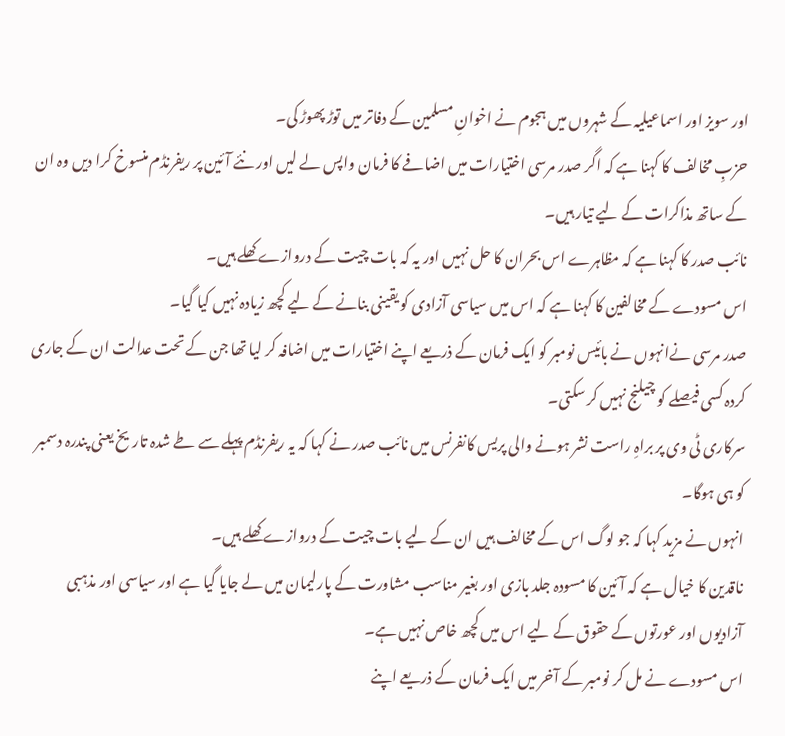اور سویز اور اسماعیلیہ کے شہروں میں ہجوم نے اخوانِ مسلمین کے دفاتر میں توڑ پھوڑ کی۔
حزبِ مخالف کا کہنا ہے کہ اگر صدر مرسی اختیارات میں اضافے کا فرمان واپس لے لیں اور نئے آئین پر ریفرنڈم منسوخ کرا دیں وہ ان کے ساتھ مذاکرات کے لیے تیار ہیں۔
نائب صدر کا کہنا ہے کہ مظاہرے اس بحران کا حل نہیں اور یہ کہ بات چیت کے دروازے کھلے ہیں۔
اس مسودے کے مخالفین کا کہنا ہے کہ اس میں سیاسی آزادی کو یقینی بنانے کے لیے کچھ زیادہ نہیں کیا گیا۔
صدر مرسی نےانہوں نے بائیس نومبر کو ایک فرمان کے ذریعے اپنے اختیارات میں اضافہ کر لیا تھا جن کے تحت عدالت ان کے جاری کردہ کسی فیصلے کو چیلنج نہیں کر سکتی۔
سرکاری ٹی وی پر براہِ راست نشر ہونے والی پریس کانفرنس میں نائب صدر نے کہا کہ یہ ریفرنڈم پہلے سے طے شدہ تاریخ یعنی پندرہ دسمبر کو ہی ہوگا۔
انہوں نے مزید کہا کہ جو لوگ اس کے مخالف ہیں ان کے لیے بات چیت کے دروازے کھلے ہیں۔
ناقدین کا خیال ہے کہ آئین کا مسودہ جلد بازی اور بغیر مناسب مشاورت کے پارلیمان میں لے جایا گیا ہے اور سیاسی اور مذہبی آزادیوں اور عورتوں کے حقوق کے لیے اس میں کچھ خاص نہیں ہے۔
اس مسودے نے مل کر نومبر کے آخر میں ایک فرمان کے ذریعے اپنے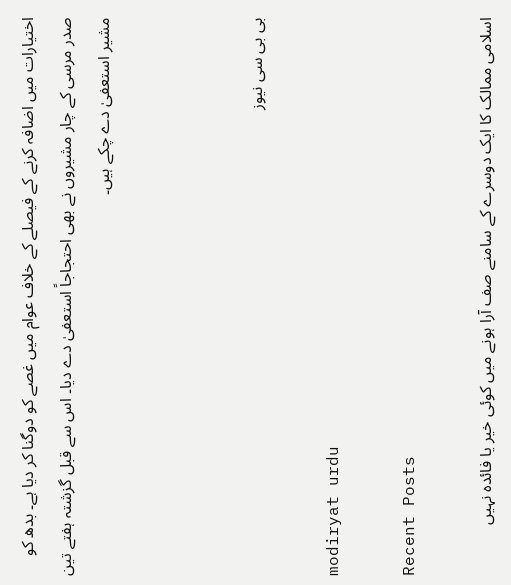اختیارات میں اضافہ کرنے کے فیصلے کے خلاف عوام میں غصے کو دوگنا کر دیا ہے۔ بدھ کو صدر مرسی کے چار مشیروں نے بھی احتجاجاً استعفیٰ دے دیا۔ اس سے قبل گزشتہ ہفتے تین مشیر استعفیٰ دے چکے ہیں۔



بی بی سی نیوز

modiryat urdu

Recent Posts

اسلامی ممالک کا ایک دوسرے کے سامنے صف آرا ہونے میں کوئی خیر یا فائدہ نہیں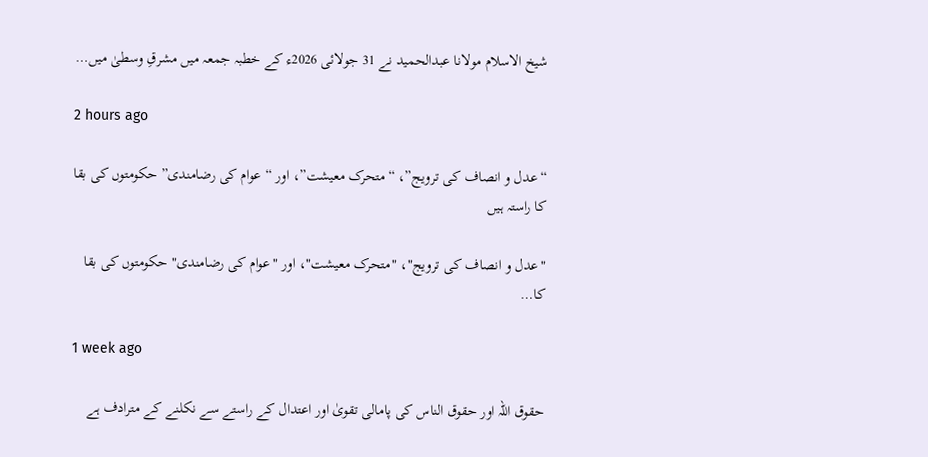شیخ الاسلام مولانا عبدالحمید نے 31 جولائی 2026ء کے خطبہ جمعہ میں مشرقِ وسطیٰ میں…

2 hours ago

“عدل و انصاف کی ترویج”، “متحرک معیشت”، اور “عوام کی رضامندی” حکومتوں کی بقا کا راستہ ہیں

"عدل و انصاف کی ترویج"، "متحرک معیشت"، اور "عوام کی رضامندی" حکومتوں کی بقا کا…

1 week ago

حقوق اللہ اور حقوق الناس کی پامالی تقویٰ اور اعتدال کے راستے سے نکلنے کے مترادف ہے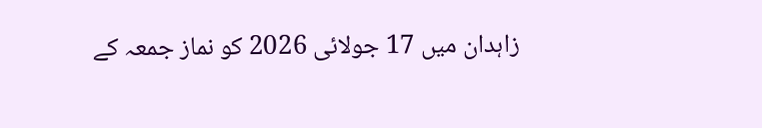زاہدان میں 17 جولائی 2026 کو نماز جمعہ کے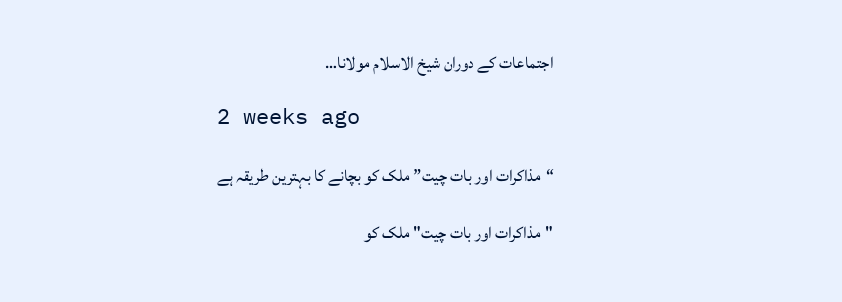اجتماعات کے دوران شیخ الاسلام مولانا…

2 weeks ago

“مذاکرات اور بات چیت” ملک کو بچانے کا بہترین طریقہ ہے

"مذاکرات اور بات چیت" ملک کو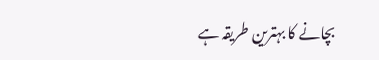بچانے کا بہترین طریقہ ہے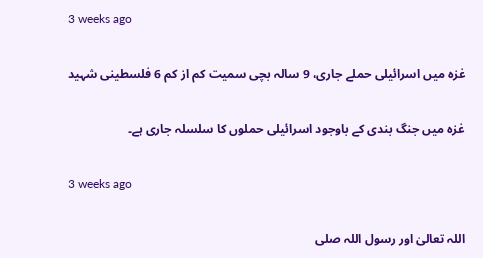3 weeks ago

غزہ میں اسرائیلی حملے جاری، 9 سالہ بچی سمیت کم از کم 6 فلسطینی شہید

غزہ میں جنگ بندی کے باوجود اسرائیلی حملوں کا سلسلہ جاری ہے۔

3 weeks ago

اللہ تعالیٰ اور رسول اللہ صلى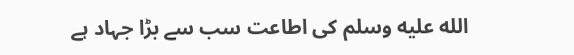الله عليه وسلم کی اطاعت سب سے بڑا جہاد ہے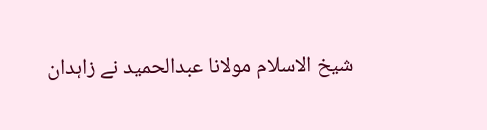شیخ الاسلام مولانا عبدالحمید نے زاہدان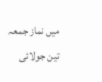میں نماز جمعہ تین جولائی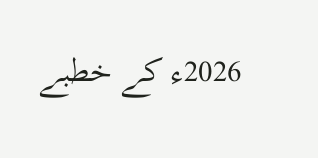2026ء کے خطبے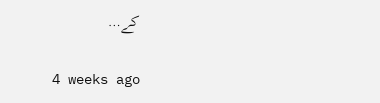کے…

4 weeks ago